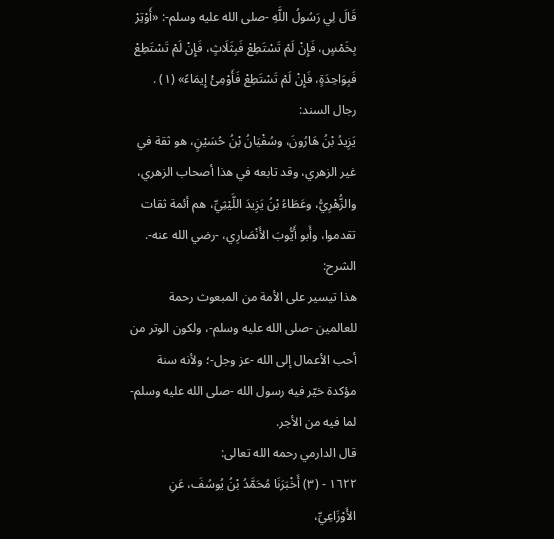قَالَ لِي رَسُولُ اللَّهِ -صلى الله عليه وسلم-: «أَوْتِرْ بِخَمْسٍ، فَإِنْ لَمْ تَسْتَطِعْ فَبِثَلَاثٍ، فَإِنْ لَمْ تَسْتَطِعْ فَبِوَاحِدَةٍ، فَإِنْ لَمْ تَسْتَطِعْ فَأَوْمِئْ إِيمَاءً» (١) .
رجال السند:
يَزِيدُ بْنُ هَارُونَ، وسُفْيَانُ بْنُ حُسَيْنٍ، هو ثقة في غير الزهري، وقد تابعه في هذا أصحاب الزهري، والزُّهْرِيُّ، وعَطَاءُ بْنُ يَزِيدَ اللَّيْثِيِّ، هم أئمة ثقات تقدموا، وأَبو أَيُّوبَ الأَنْصَارِي، -رضي الله عنه-.
الشرح:
هذا تيسير على الأمة من المبعوث رحمة للعالمين -صلى الله عليه وسلم-، ولكون الوتر من أحب الأعمال إلى الله -عز وجل-؛ ولأنه سنة مؤكدة خيّر فيه رسول الله -صلى الله عليه وسلم- لما فيه من الأجر.
قال الدارمي رحمه الله تعالى:
١٦٢٢ - (٣) أَخْبَرَنَا مُحَمَّدُ بْنُ يُوسُفَ، عَنِ الأَوْزَاعِيِّ،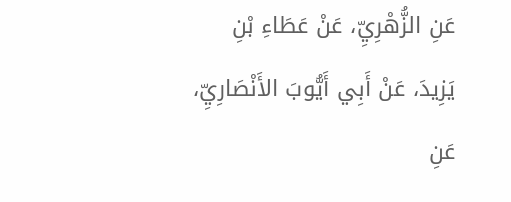عَنِ الزُّهْرِيِّ، عَنْ عَطَاءِ بْنِ يَزِيدَ، عَنْ أَبِي أَيُّوبَ الأَنْصَارِيِّ، عَنِ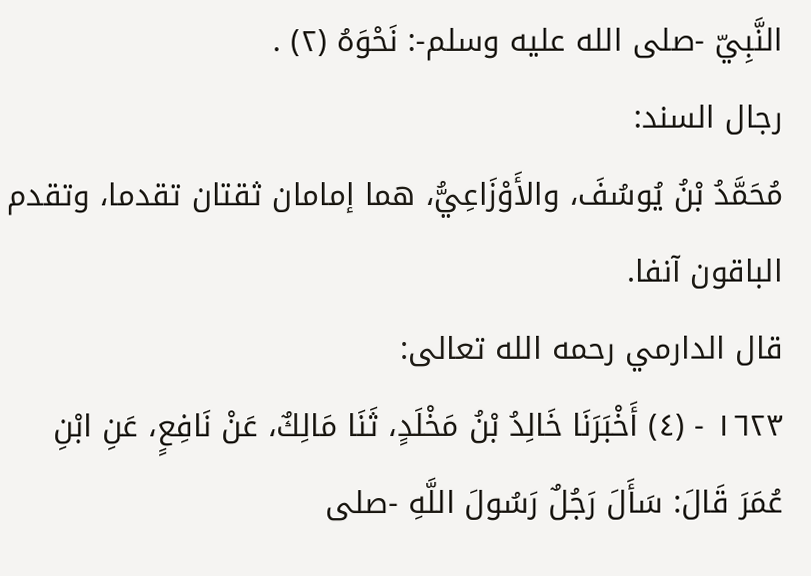النَّبِيّ -صلى الله عليه وسلم-: نَحْوَهُ (٢) .
رجال السند:
مُحَمَّدُ بْنُ يُوسُفَ، والأَوْزَاعِيُّ، هما إمامان ثقتان تقدما، وتقدم الباقون آنفا.
قال الدارمي رحمه الله تعالى:
١٦٢٣ - (٤) أَخْبَرَنَا خَالِدُ بْنُ مَخْلَدٍ، ثَنَا مَالِكٌ، عَنْ نَافِعٍ، عَنِ ابْنِ عُمَرَ قَالَ: سَأَلَ رَجُلٌ رَسُولَ اللَّهِ -صلى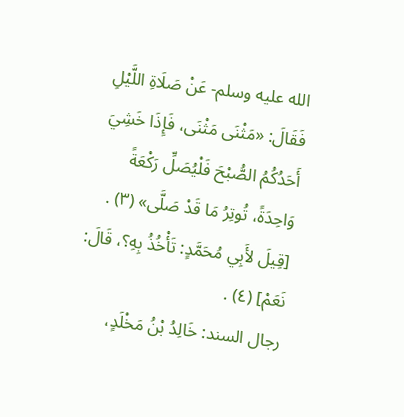الله عليه وسلم- عَنْ صَلَاةِ اللَّيْلِ فَقَالَ: «مَثْنَى مَثْنَى، فَإِذَا خَشِيَ أَحَدُكُمُ الصُّبْحَ فَلْيُصَلِّ رَكْعَةً وَاحِدَةً، تُوتِرُ مَا قَدْ صَلَّى» (٣) .
[قِيلَ لأَبِي مُحَمَّدٍ: تَأْخُذُ بِهِ؟، قَالَ: نَعَمْ] (٤) .
رجال السند: خَالِدُ بْنُ مَخْلَدٍ،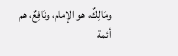ومَالِكٌ، هو الإمام، ونَافِعٌ، هم أئمة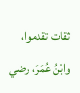ثقات تقدموا، وابْنُ عُمَرَ، رضي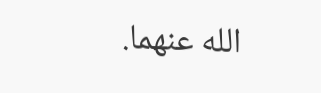الله عنهما.